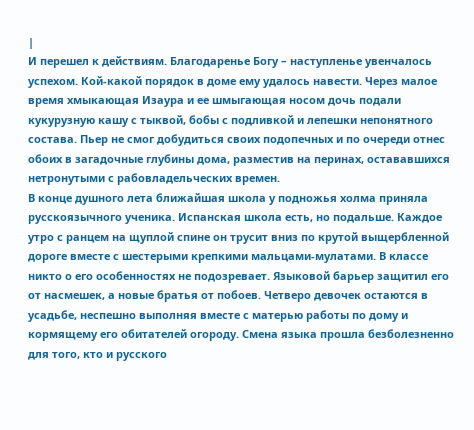|
И перешел к действиям. Благодаренье Богу – наступленье увенчалось успехом. Кой-какой порядок в доме ему удалось навести. Через малое время хмыкающая Изаура и ее шмыгающая носом дочь подали кукурузную кашу с тыквой, бобы с подливкой и лепешки непонятного состава. Пьер не смог добудиться своих подопечных и по очереди отнес обоих в загадочные глубины дома, разместив на перинах, остававшихся нетронутыми с рабовладельческих времен.
В конце душного лета ближайшая школа у подножья холма приняла русскоязычного ученика. Испанская школа есть, но подальше. Каждое утро с ранцем на щуплой спине он трусит вниз по крутой выщербленной дороге вместе с шестерыми крепкими мальцами-мулатами. В классе никто о его особенностях не подозревает. Языковой барьер защитил его от насмешек, а новые братья от побоев. Четверо девочек остаются в усадьбе, неспешно выполняя вместе с матерью работы по дому и кормящему его обитателей огороду. Смена языка прошла безболезненно для того, кто и русского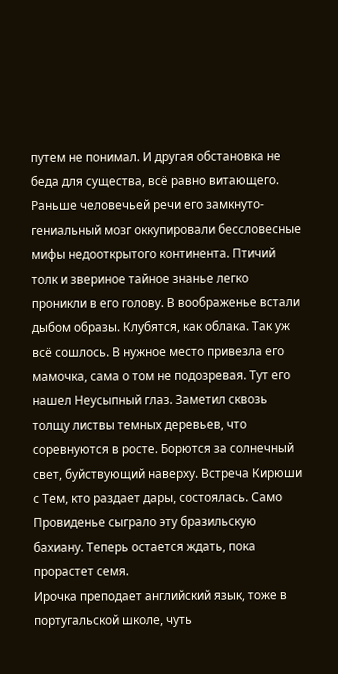путем не понимал. И другая обстановка не беда для существа, всё равно витающего. Раньше человечьей речи его замкнуто-гениальный мозг оккупировали бессловесные мифы недооткрытого континента. Птичий толк и звериное тайное знанье легко проникли в его голову. В воображенье встали дыбом образы. Клубятся, как облака. Так уж всё сошлось. В нужное место привезла его мамочка, сама о том не подозревая. Тут его нашел Неусыпный глаз. Заметил сквозь толщу листвы темных деревьев, что соревнуются в росте. Борются за солнечный свет, буйствующий наверху. Встреча Кирюши с Тем, кто раздает дары, состоялась. Само Провиденье сыграло эту бразильскую бахиану. Теперь остается ждать, пока прорастет семя.
Ирочка преподает английский язык, тоже в португальской школе, чуть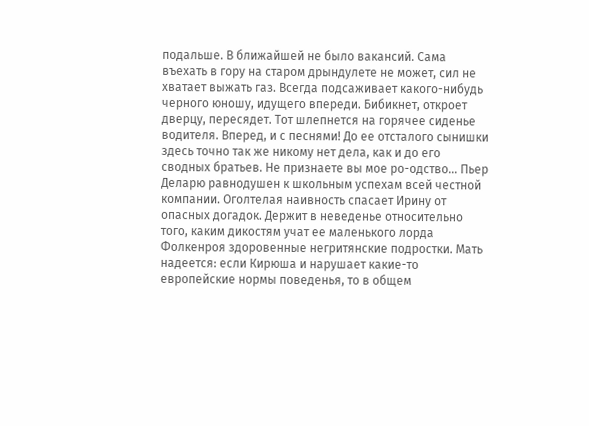подальше. В ближайшей не было вакансий. Сама въехать в гору на старом дрындулете не может, сил не хватает выжать газ. Всегда подсаживает какого-нибудь черного юношу, идущего впереди. Бибикнет, откроет дверцу, пересядет. Тот шлепнется на горячее сиденье водителя. Вперед, и с песнями! До ее отсталого сынишки здесь точно так же никому нет дела, как и до его сводных братьев. Не признаете вы мое ро-одство… Пьер Деларю равнодушен к школьным успехам всей честной компании. Оголтелая наивность спасает Ирину от опасных догадок. Держит в неведенье относительно того, каким дикостям учат ее маленького лорда Фолкенроя здоровенные негритянские подростки. Мать надеется: если Кирюша и нарушает какие-то европейские нормы поведенья, то в общем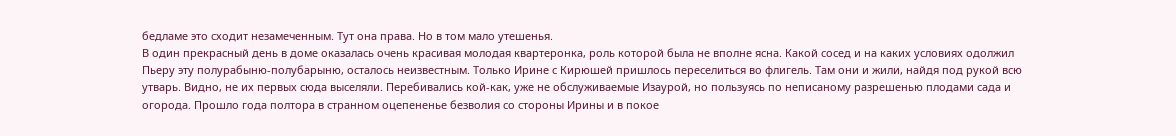бедламе это сходит незамеченным. Тут она права. Но в том мало утешенья.
В один прекрасный день в доме оказалась очень красивая молодая квартеронка, роль которой была не вполне ясна. Какой сосед и на каких условиях одолжил Пьеру эту полурабыню-полубарыню, осталось неизвестным. Только Ирине с Кирюшей пришлось переселиться во флигель. Там они и жили, найдя под рукой всю утварь. Видно, не их первых сюда выселяли. Перебивались кой-как, уже не обслуживаемые Изаурой, но пользуясь по неписаному разрешенью плодами сада и огорода. Прошло года полтора в странном оцепененье безволия со стороны Ирины и в покое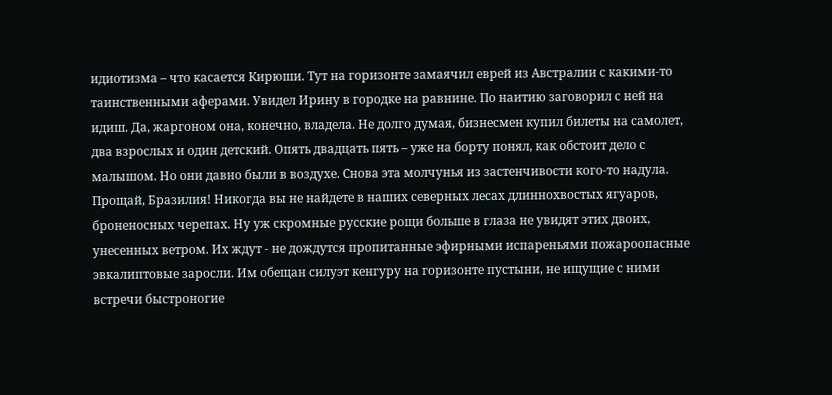идиотизма – что касается Кирюши. Тут на горизонте замаячил еврей из Австралии с какими-то таинственными аферами. Увидел Ирину в городке на равнине. По наитию заговорил с ней на идиш. Да, жаргоном она, конечно, владела. Не долго думая, бизнесмен купил билеты на самолет, два взрослых и один детский. Опять двадцать пять – уже на борту понял, как обстоит дело с малышом. Но они давно были в воздухе. Снова эта молчунья из застенчивости кого-то надула. Прощай, Бразилия! Никогда вы не найдете в наших северных лесах длиннохвостых ягуаров, броненосных черепах. Ну уж скромные русские рощи больше в глаза не увидят этих двоих, унесенных ветром. Их ждут - не дождутся пропитанные эфирными испареньями пожароопасные эвкалиптовые заросли. Им обещан силуэт кенгуру на горизонте пустыни, не ищущие с ними встречи быстроногие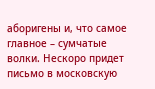аборигены и, что самое главное – сумчатые волки. Нескоро придет письмо в московскую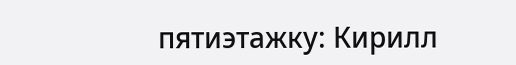пятиэтажку: Кирилл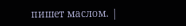пишет маслом. |